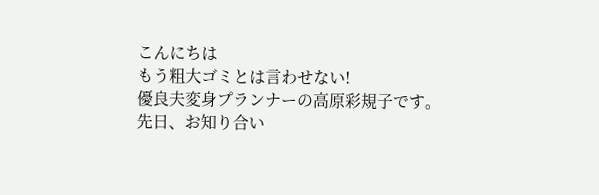こんにちは
もう粗大ゴミとは言わせない!
優良夫変身プランナーの高原彩規子です。
先日、お知り合い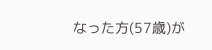なった方(57歳)が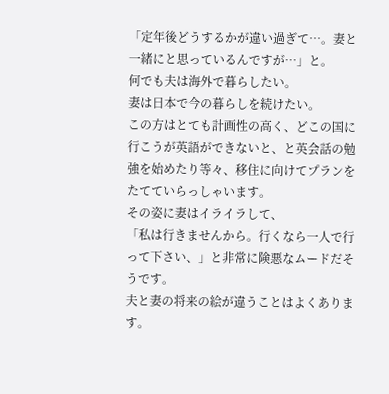「定年後どうするかが違い過ぎて…。妻と一緒にと思っているんですが…」と。
何でも夫は海外で暮らしたい。
妻は日本で今の暮らしを続けたい。
この方はとても計画性の高く、どこの国に行こうが英語ができないと、と英会話の勉強を始めたり等々、移住に向けてプランをたてていらっしゃいます。
その姿に妻はイライラして、
「私は行きませんから。行くなら一人で行って下さい、」と非常に険悪なムードだそうです。
夫と妻の将来の絵が違うことはよくあります。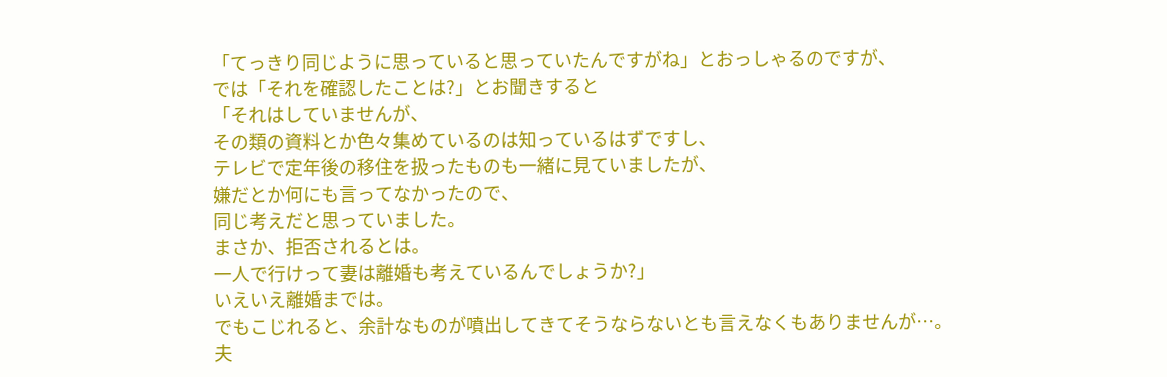「てっきり同じように思っていると思っていたんですがね」とおっしゃるのですが、
では「それを確認したことは?」とお聞きすると
「それはしていませんが、
その類の資料とか色々集めているのは知っているはずですし、
テレビで定年後の移住を扱ったものも一緒に見ていましたが、
嫌だとか何にも言ってなかったので、
同じ考えだと思っていました。
まさか、拒否されるとは。
一人で行けって妻は離婚も考えているんでしょうか?」
いえいえ離婚までは。
でもこじれると、余計なものが噴出してきてそうならないとも言えなくもありませんが…。
夫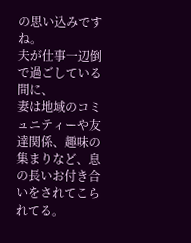の思い込みですね。
夫が仕事一辺倒で過ごしている間に、
妻は地域のコミュニティーや友達関係、趣味の集まりなど、息の長いお付き合いをされてこられてる。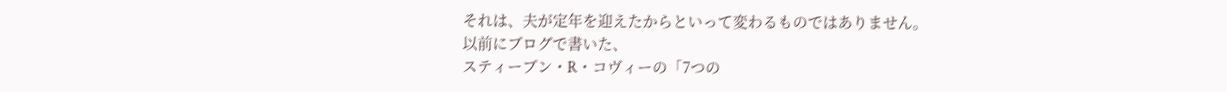それは、夫が定年を迎えたからといって変わるものではありません。
以前にブログで書いた、
スティーブン・R・コヴィーの「7つの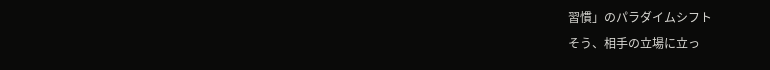習慣」のパラダイムシフト
そう、相手の立場に立っ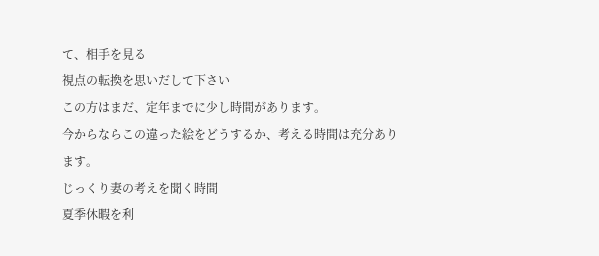て、相手を見る
視点の転換を思いだして下さい
この方はまだ、定年までに少し時間があります。
今からならこの違った絵をどうするか、考える時間は充分あります。
じっくり妻の考えを聞く時間
夏季休暇を利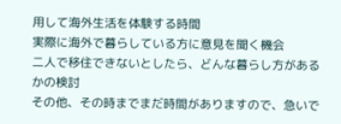用して海外生活を体験する時間
実際に海外で暮らしている方に意見を聞く機会
二人で移住できないとしたら、どんな暮らし方があるかの検討
その他、その時までまだ時間がありますので、急いで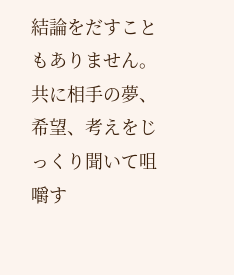結論をだすこともありません。
共に相手の夢、希望、考えをじっくり聞いて咀嚼す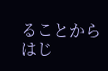ることからはじ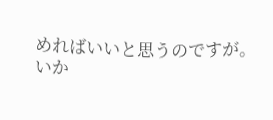めればいいと思うのですが。
いか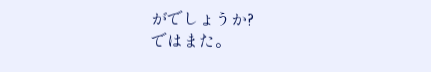がでしょうか?
ではまた。